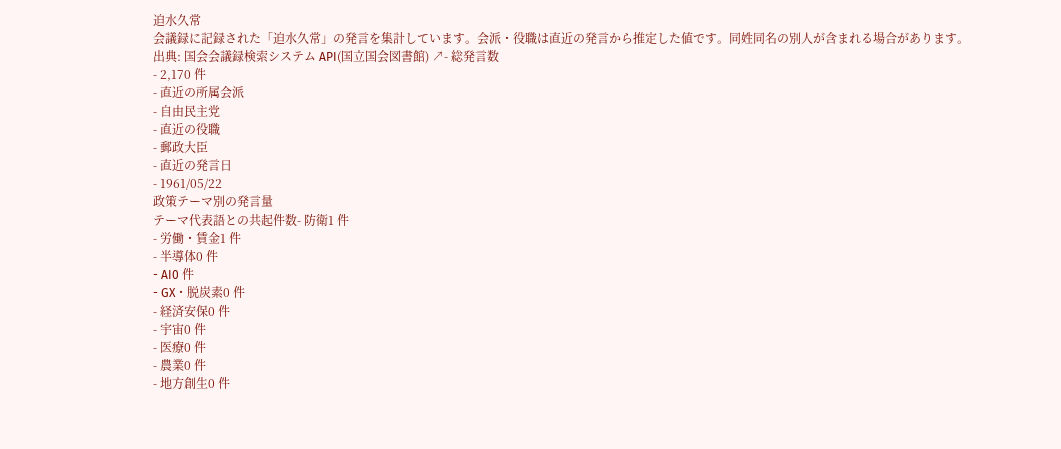迫水久常
会議録に記録された「迫水久常」の発言を集計しています。会派・役職は直近の発言から推定した値です。同姓同名の別人が含まれる場合があります。
出典: 国会会議録検索システム API(国立国会図書館) ↗- 総発言数
- 2,170 件
- 直近の所属会派
- 自由民主党
- 直近の役職
- 郵政大臣
- 直近の発言日
- 1961/05/22
政策テーマ別の発言量
テーマ代表語との共起件数- 防衛1 件
- 労働・賃金1 件
- 半導体0 件
- AI0 件
- GX・脱炭素0 件
- 経済安保0 件
- 宇宙0 件
- 医療0 件
- 農業0 件
- 地方創生0 件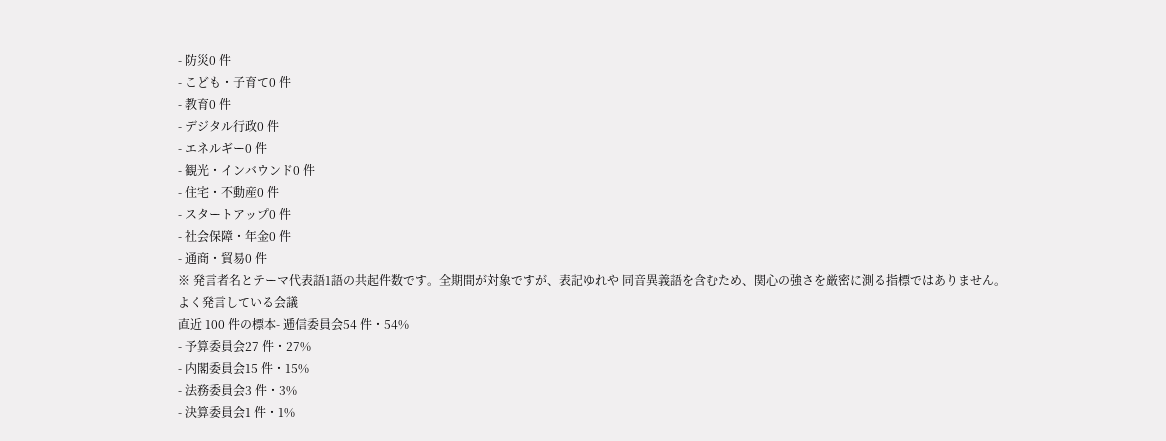- 防災0 件
- こども・子育て0 件
- 教育0 件
- デジタル行政0 件
- エネルギー0 件
- 観光・インバウンド0 件
- 住宅・不動産0 件
- スタートアップ0 件
- 社会保障・年金0 件
- 通商・貿易0 件
※ 発言者名とテーマ代表語1語の共起件数です。全期間が対象ですが、表記ゆれや 同音異義語を含むため、関心の強さを厳密に測る指標ではありません。
よく発言している会議
直近 100 件の標本- 逓信委員会54 件・54%
- 予算委員会27 件・27%
- 内閣委員会15 件・15%
- 法務委員会3 件・3%
- 決算委員会1 件・1%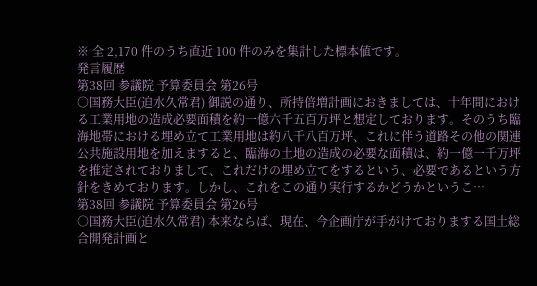※ 全 2,170 件のうち直近 100 件のみを集計した標本値です。
発言履歴
第38回 参議院 予算委員会 第26号
○国務大臣(迫水久常君) 御説の通り、所持倍増計画におきましては、十年間における工業用地の造成必要面積を約一億六千五百万坪と想定しております。そのうち臨海地帯における埋め立て工業用地は約八千八百万坪、これに伴う道路その他の関連公共施設用地を加えますると、臨海の土地の造成の必要な面積は、約一億一千万坪を推定されておりまして、これだけの埋め立てをするという、必要であるという方針をきめております。しかし、これをこの通り実行するかどうかというこ…
第38回 参議院 予算委員会 第26号
○国務大臣(迫水久常君) 本来ならば、現在、今企画庁が手がけておりまする国土総合開発計画と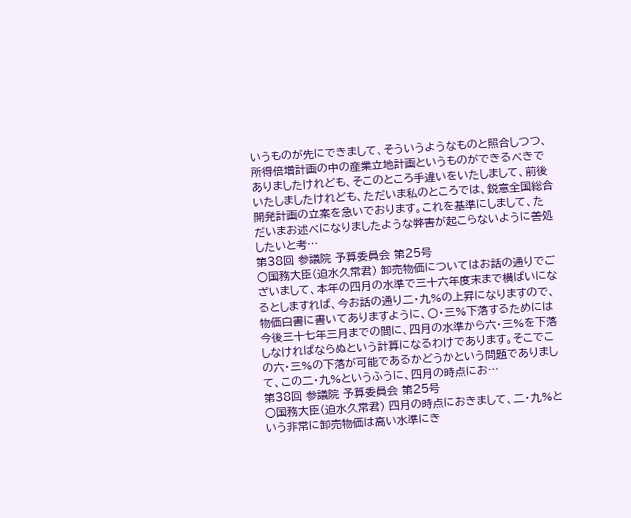いうものが先にできまして、そういうようなものと照合しつつ、所得倍増計画の中の産業立地計画というものができるべきでありましたけれども、そこのところ手違いをいたしまして、前後いたしましたけれども、ただいま私のところでは、鋭意全国総合開発計画の立案を急いでおります。これを基準にしまして、ただいまお述べになりましたような弊害が起こらないように善処したいと考…
第38回 参議院 予算委員会 第25号
○国務大臣(迫水久常君) 卸売物価についてはお話の通りでございまして、本年の四月の水準で三十六年度末まで横ばいになるとしますれば、今お話の通り二・九%の上昇になりますので、物価白書に書いてありますように、〇・三%下落するためには今後三十七年三月までの間に、四月の水準から六・三%を下落しなければならぬという計算になるわけであります。そこでこの六・三%の下落が可能であるかどうかという問題でありまして、この二・九%というふうに、四月の時点にお…
第38回 参議院 予算委員会 第25号
○国務大臣(迫水久常君) 四月の時点におきまして、二・九%という非常に卸売物価は高い水準にき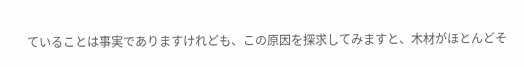ていることは事実でありますけれども、この原因を探求してみますと、木材がほとんどそ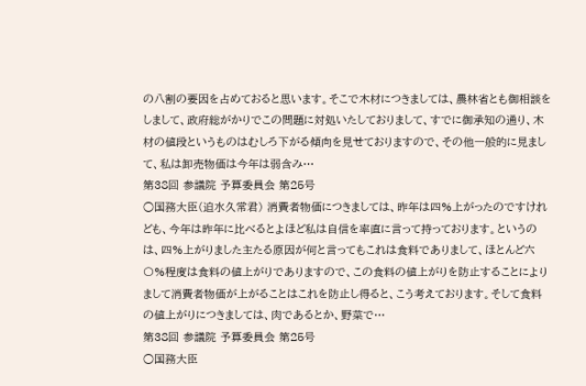の八割の要因を占めておると思います。そこで木材につきましては、農林省とも御相談をしまして、政府総がかりでこの問題に対処いたしておりまして、すでに御承知の通り、木材の値段というものはむしろ下がる傾向を見せておりますので、その他一般的に見まして、私は卸売物価は今年は弱含み…
第38回 参議院 予算委員会 第25号
○国務大臣(迫水久常君) 消費者物価につきましては、昨年は四%上がったのですけれども、今年は昨年に比べるとよほど私は自信を率直に言って持っております。というのは、四%上がりました主たる原因が何と言ってもこれは食料でありまして、ほとんど六〇%程度は食料の値上がりでありますので、この食料の値上がりを防止することによりまして消費者物価が上がることはこれを防止し得ると、こう考えております。そして食料の値上がりにつきましては、肉であるとか、野菜で…
第38回 参議院 予算委員会 第25号
○国務大臣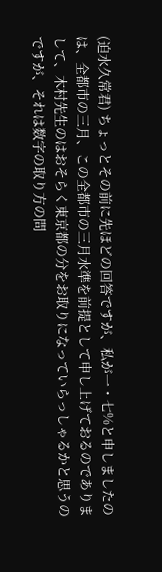(迫水久常君) ちょっとその前に先ほどの回答ですが、私が一・七%と申しましたのは、全都市の三月、この全都市の三月水準を前提として申し上げておるのでありまして、木村先生のはおそらく東京都の分をお取りになっていらっしゃるかと思うのですが、それは数字の取り方の問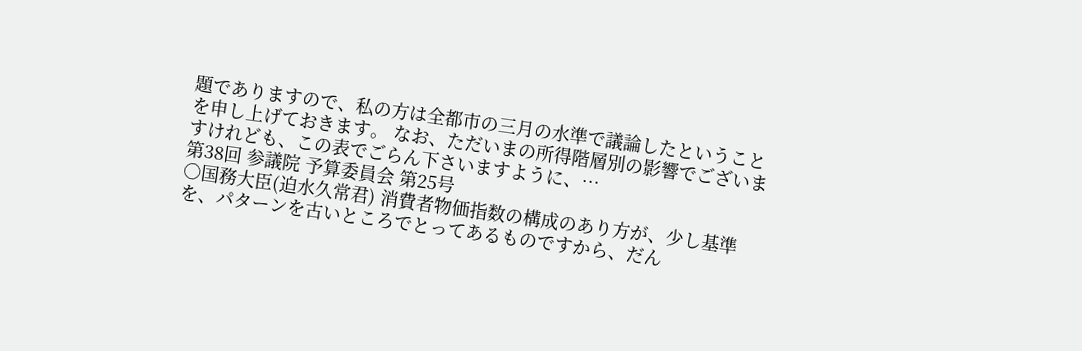題でありますので、私の方は全都市の三月の水準で議論したということを申し上げておきます。 なお、ただいまの所得階層別の影響でございますけれども、この表でごらん下さいますように、…
第38回 参議院 予算委員会 第25号
○国務大臣(迫水久常君) 消費者物価指数の構成のあり方が、少し基準を、パターンを古いところでとってあるものですから、だん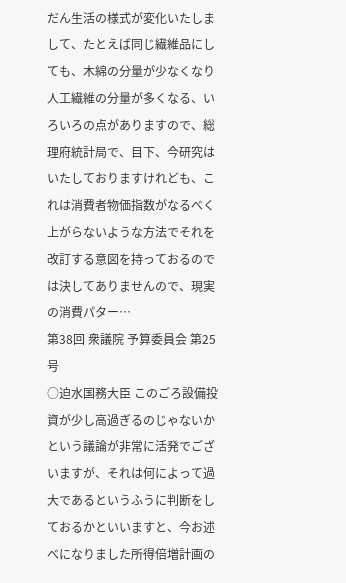だん生活の様式が変化いたしまして、たとえば同じ繊維品にしても、木綿の分量が少なくなり人工繊維の分量が多くなる、いろいろの点がありますので、総理府統計局で、目下、今研究はいたしておりますけれども、これは消費者物価指数がなるべく上がらないような方法でそれを改訂する意図を持っておるのでは決してありませんので、現実の消費パター…
第38回 衆議院 予算委員会 第25号
○迫水国務大臣 このごろ設備投資が少し高過ぎるのじゃないかという議論が非常に活発でございますが、それは何によって過大であるというふうに判断をしておるかといいますと、今お述べになりました所得倍増計画の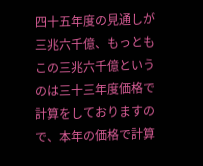四十五年度の見通しが三兆六千億、もっともこの三兆六千億というのは三十三年度価格で計算をしておりますので、本年の価格で計算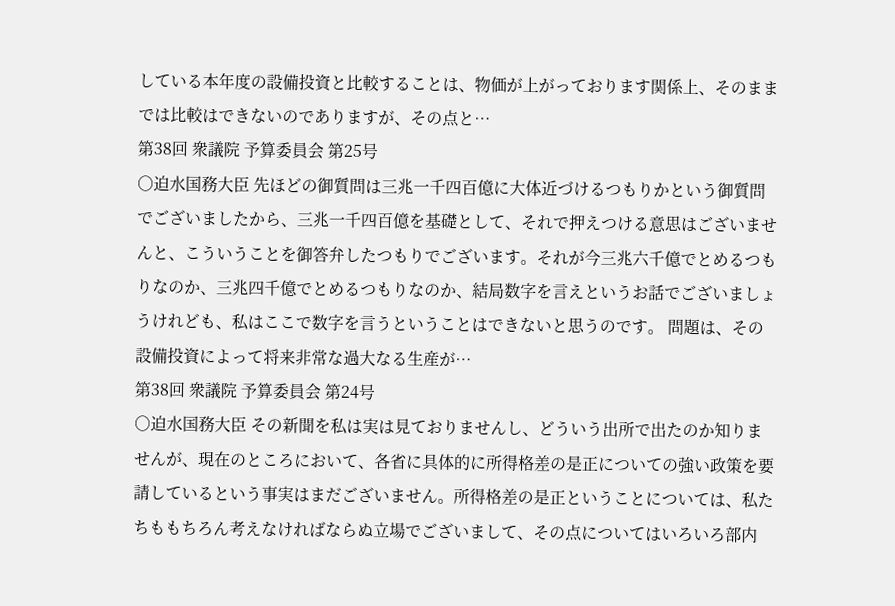している本年度の設備投資と比較することは、物価が上がっております関係上、そのままでは比較はできないのでありますが、その点と…
第38回 衆議院 予算委員会 第25号
○迫水国務大臣 先ほどの御質問は三兆一千四百億に大体近づけるつもりかという御質問でございましたから、三兆一千四百億を基礎として、それで押えつける意思はございませんと、こういうことを御答弁したつもりでございます。それが今三兆六千億でとめるつもりなのか、三兆四千億でとめるつもりなのか、結局数字を言えというお話でございましょうけれども、私はここで数字を言うということはできないと思うのです。 問題は、その設備投資によって将来非常な過大なる生産が…
第38回 衆議院 予算委員会 第24号
○迫水国務大臣 その新聞を私は実は見ておりませんし、どういう出所で出たのか知りませんが、現在のところにおいて、各省に具体的に所得格差の是正についての強い政策を要請しているという事実はまだございません。所得格差の是正ということについては、私たちももちろん考えなければならぬ立場でございまして、その点についてはいろいろ部内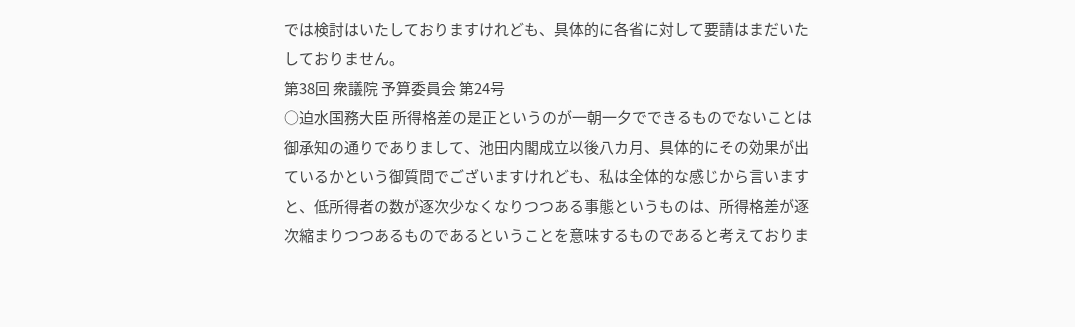では検討はいたしておりますけれども、具体的に各省に対して要請はまだいたしておりません。
第38回 衆議院 予算委員会 第24号
○迫水国務大臣 所得格差の是正というのが一朝一夕でできるものでないことは御承知の通りでありまして、池田内閣成立以後八カ月、具体的にその効果が出ているかという御質問でございますけれども、私は全体的な感じから言いますと、低所得者の数が逐次少なくなりつつある事態というものは、所得格差が逐次縮まりつつあるものであるということを意味するものであると考えておりま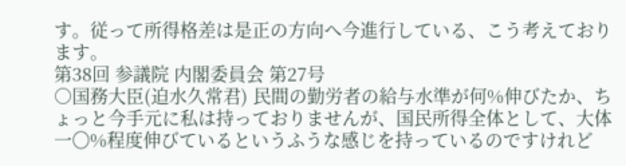す。従って所得格差は是正の方向へ今進行している、こう考えております。
第38回 参議院 内閣委員会 第27号
○国務大臣(迫水久常君) 民間の勤労者の給与水準が何%伸びたか、ちょっと今手元に私は持っておりませんが、国民所得全体として、大体一〇%程度伸びているというふうな感じを持っているのですけれど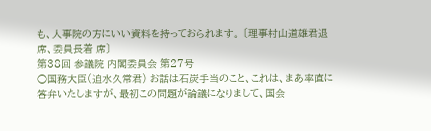も、人事院の方にいい資料を持っておられます。 〔理事村山道雄君退席、委員長着 席〕
第38回 参議院 内閣委員会 第27号
○国務大臣(迫水久常君) お話は石炭手当のこと、これは、まあ率直に答弁いたしますが、最初この問題が論議になりまして、国会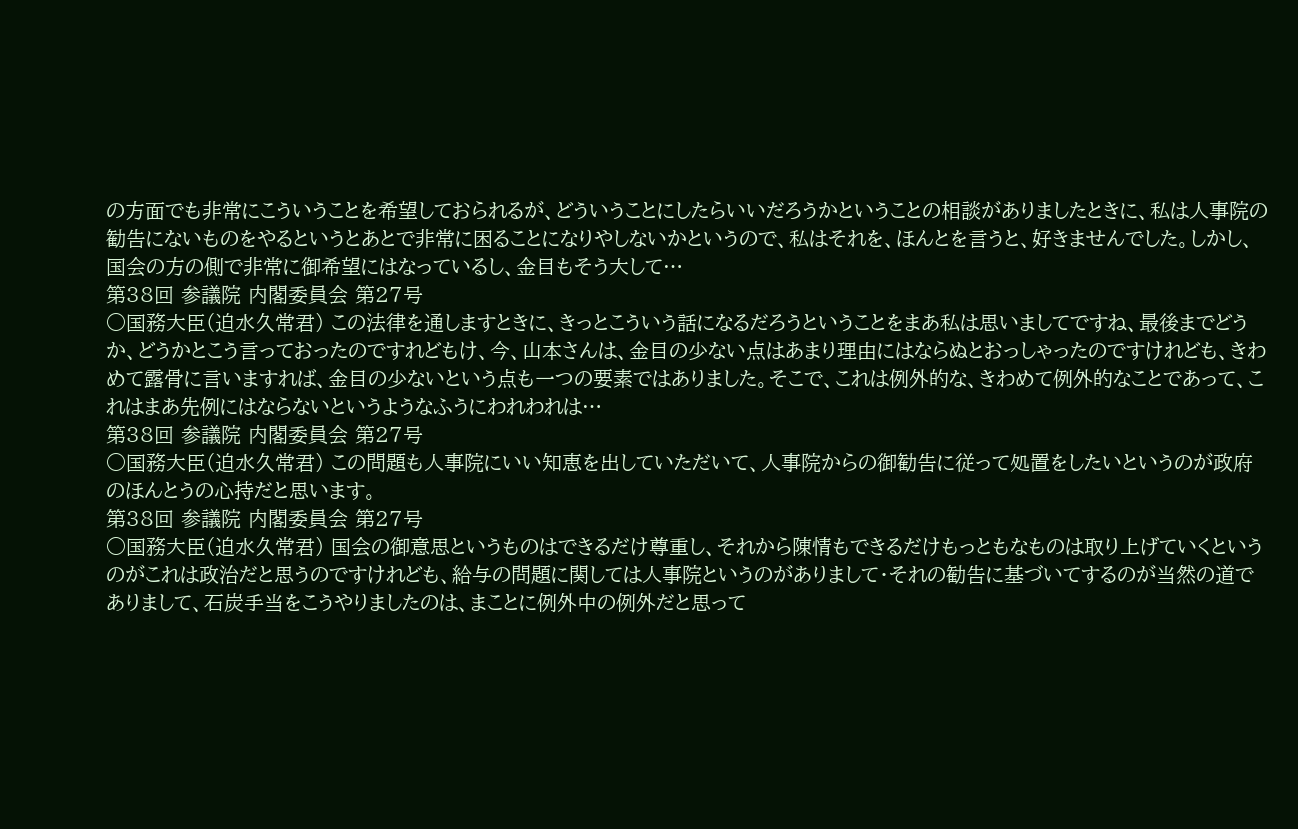の方面でも非常にこういうことを希望しておられるが、どういうことにしたらいいだろうかということの相談がありましたときに、私は人事院の勧告にないものをやるというとあとで非常に困ることになりやしないかというので、私はそれを、ほんとを言うと、好きませんでした。しかし、国会の方の側で非常に御希望にはなっているし、金目もそう大して…
第38回 参議院 内閣委員会 第27号
○国務大臣(迫水久常君) この法律を通しますときに、きっとこういう話になるだろうということをまあ私は思いましてですね、最後までどうか、どうかとこう言っておったのですれどもけ、今、山本さんは、金目の少ない点はあまり理由にはならぬとおっしゃったのですけれども、きわめて露骨に言いますれば、金目の少ないという点も一つの要素ではありました。そこで、これは例外的な、きわめて例外的なことであって、これはまあ先例にはならないというようなふうにわれわれは…
第38回 参議院 内閣委員会 第27号
○国務大臣(迫水久常君) この問題も人事院にいい知恵を出していただいて、人事院からの御勧告に従って処置をしたいというのが政府のほんとうの心持だと思います。
第38回 参議院 内閣委員会 第27号
○国務大臣(迫水久常君) 国会の御意思というものはできるだけ尊重し、それから陳情もできるだけもっともなものは取り上げていくというのがこれは政治だと思うのですけれども、給与の問題に関しては人事院というのがありまして・それの勧告に基づいてするのが当然の道でありまして、石炭手当をこうやりましたのは、まことに例外中の例外だと思って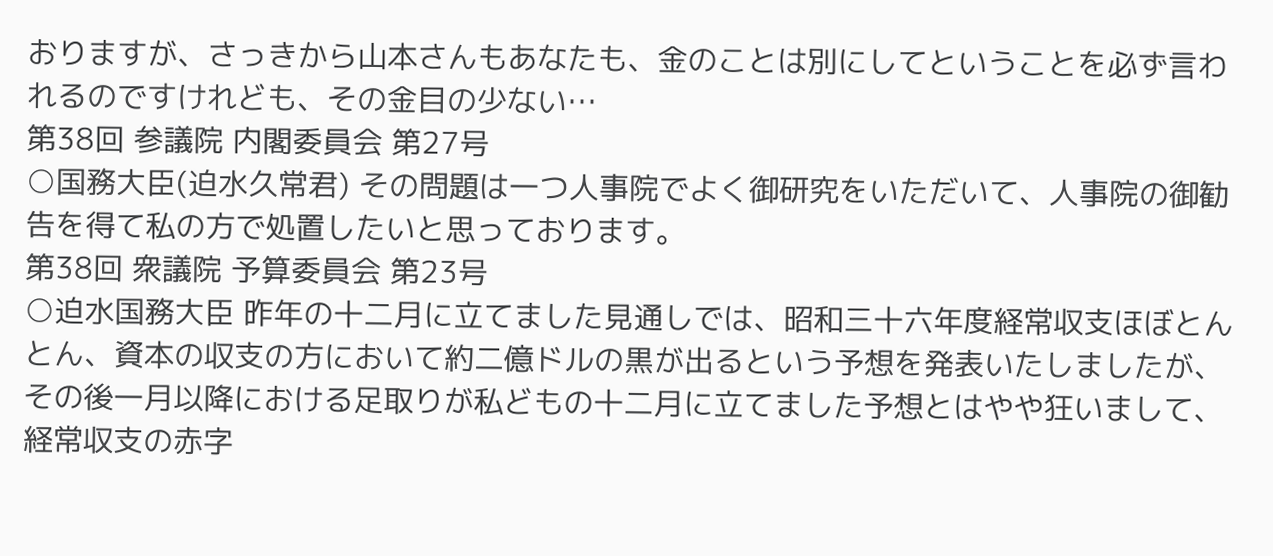おりますが、さっきから山本さんもあなたも、金のことは別にしてということを必ず言われるのですけれども、その金目の少ない…
第38回 参議院 内閣委員会 第27号
○国務大臣(迫水久常君) その問題は一つ人事院でよく御研究をいただいて、人事院の御勧告を得て私の方で処置したいと思っております。
第38回 衆議院 予算委員会 第23号
○迫水国務大臣 昨年の十二月に立てました見通しでは、昭和三十六年度経常収支ほぼとんとん、資本の収支の方において約二億ドルの黒が出るという予想を発表いたしましたが、その後一月以降における足取りが私どもの十二月に立てました予想とはやや狂いまして、経常収支の赤字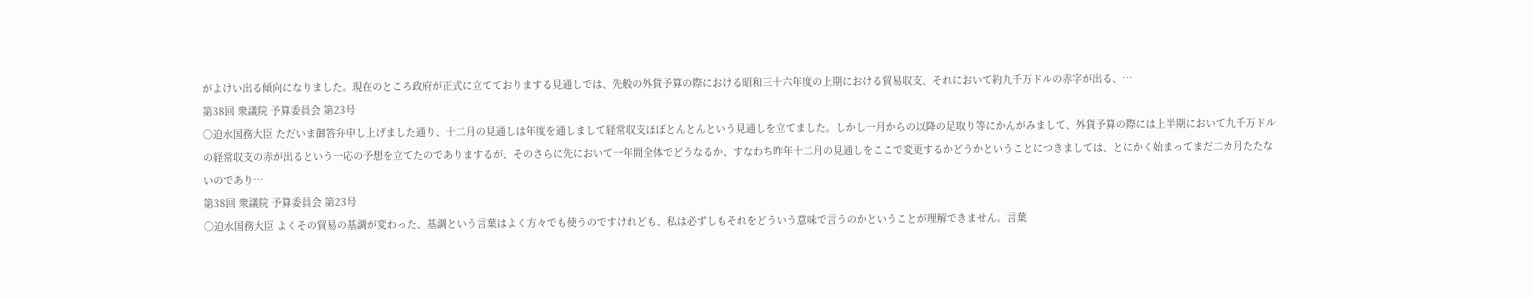がよけい出る傾向になりました。現在のところ政府が正式に立てておりまする見通しでは、先般の外貨予算の際における昭和三十六年度の上期における貿易収支、それにおいて約九千万ドルの赤字が出る、…
第38回 衆議院 予算委員会 第23号
○迫水国務大臣 ただいま御答弁申し上げました通り、十二月の見通しは年度を通しまして経常収支ほぼとんとんという見通しを立てました。しかし一月からの以降の足取り等にかんがみまして、外貨予算の際には上半期において九千万ドルの経常収支の赤が出るという一応の予想を立てたのでありまするが、そのさらに先において一年間全体でどうなるか、すなわち昨年十二月の見通しをここで変更するかどうかということにつきましては、とにかく始まってまだ二カ月たたないのであり…
第38回 衆議院 予算委員会 第23号
○迫水国務大臣 よくその貿易の基調が変わった、基調という言葉はよく方々でも使うのですけれども、私は必ずしもそれをどういう意味で言うのかということが理解できません。言葉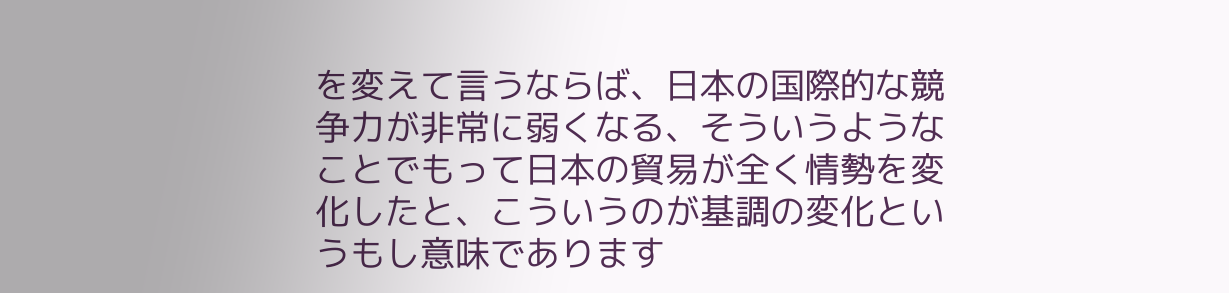を変えて言うならば、日本の国際的な競争力が非常に弱くなる、そういうようなことでもって日本の貿易が全く情勢を変化したと、こういうのが基調の変化というもし意味であります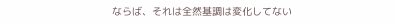ならば、それは全然基調は変化してない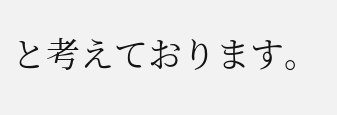と考えております。